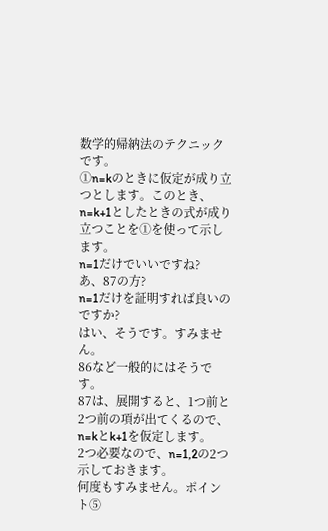数学的帰納法のテクニックです。
①n=kのときに仮定が成り立つとします。このとき、
n=k+1としたときの式が成り立つことを①を使って示します。
n=1だけでいいですね?
あ、87の方?
n=1だけを証明すれば良いのですか?
はい、そうです。すみません。
86など一般的にはそうです。
87は、展開すると、1つ前と2つ前の項が出てくるので、
n=kとk+1を仮定します。
2つ必要なので、n=1,2の2つ示しておきます。
何度もすみません。ポイント⑤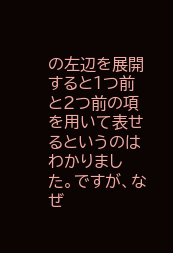の左辺を展開すると1つ前と2つ前の項を用いて表せるというのはわかりました。ですが、なぜ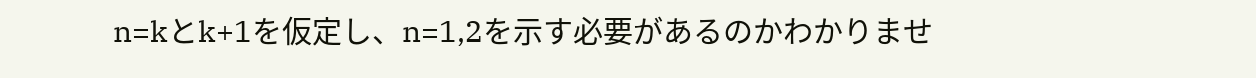n=kとk+1を仮定し、n=1,2を示す必要があるのかわかりませ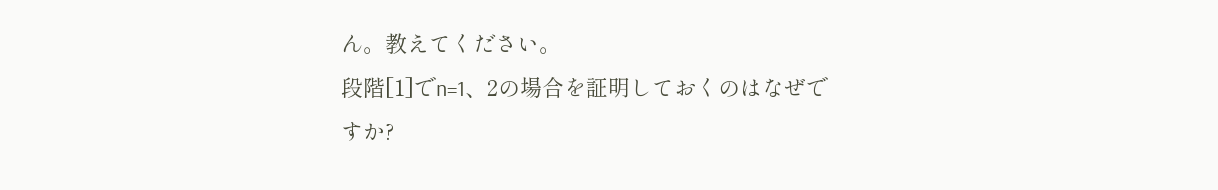ん。教えてください。
段階[1]でn=1、2の場合を証明しておくのはなぜですか?